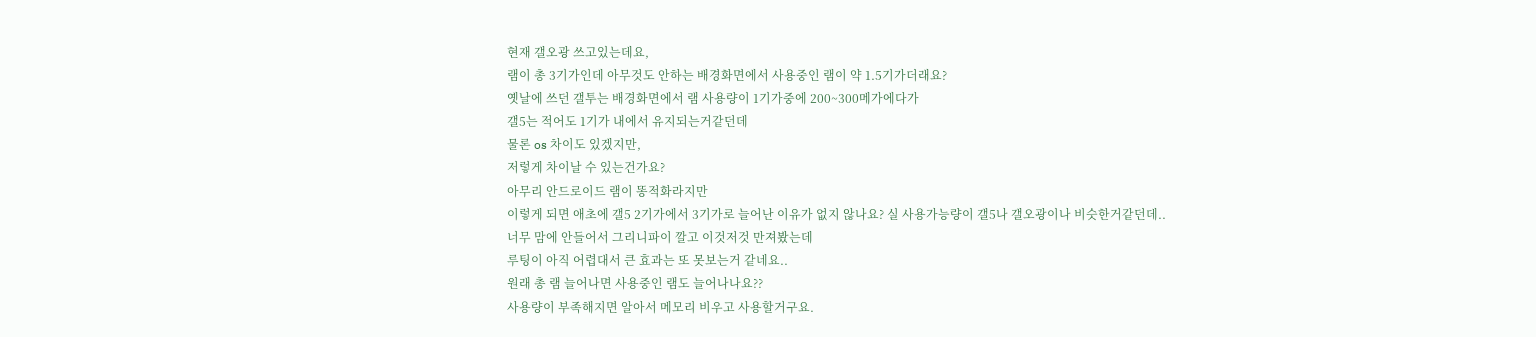현재 갤오광 쓰고있는데요,
램이 총 3기가인데 아무것도 안하는 배경화면에서 사용중인 램이 약 1.5기가더래요?
옛날에 쓰던 갤투는 배경화면에서 램 사용량이 1기가중에 200~300메가에다가
갤5는 적어도 1기가 내에서 유지되는거같던데
물론 os 차이도 있겠지만,
저렇게 차이날 수 있는건가요?
아무리 안드로이드 램이 똥적화라지만
이렇게 되면 애초에 갤5 2기가에서 3기가로 늘어난 이유가 없지 않나요? 실 사용가능량이 갤5나 갤오광이나 비슷한거같던데..
너무 맘에 안들어서 그리니파이 깔고 이것저것 만져봤는데
루팅이 아직 어렵대서 큰 효과는 또 못보는거 같네요..
원래 총 램 늘어나면 사용중인 램도 늘어나나요??
사용량이 부족해지면 알아서 메모리 비우고 사용할거구요.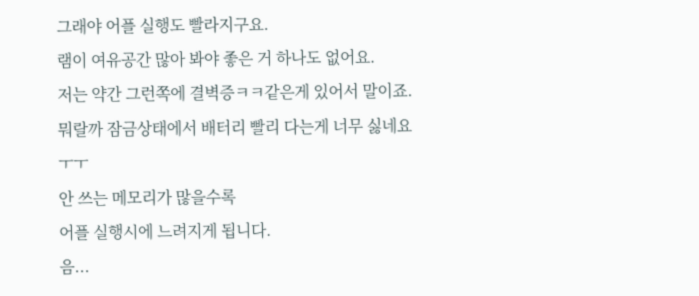그래야 어플 실행도 빨라지구요.
램이 여유공간 많아 봐야 좋은 거 하나도 없어요.
저는 약간 그런쪽에 결벽증ㅋㅋ같은게 있어서 말이죠.
뭐랄까 잠금상태에서 배터리 빨리 다는게 너무 싫네요 ㅜㅜ
안 쓰는 메모리가 많을수록
어플 실행시에 느려지게 됩니다.
음...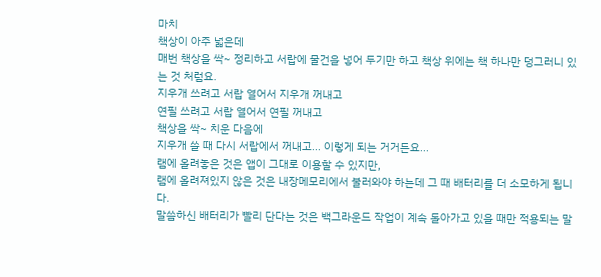마치
책상이 아주 넓은데
매번 책상을 싹~ 정리하고 서랍에 물건을 넣어 두기만 하고 책상 위에는 책 하나만 덩그러니 있는 것 처럼요.
지우개 쓰려고 서랍 열어서 지우개 꺼내고
연필 쓰려고 서랍 열어서 연필 꺼내고
책상을 싹~ 치운 다음에
지우개 쓸 때 다시 서랍에서 꺼내고... 이렇게 되는 거거든요...
램에 올려놓은 것은 앱이 그대로 이용할 수 있지만,
램에 올려져있지 않은 것은 내장메모리에서 불러와야 하는데 그 때 배터리를 더 소모하게 됩니다.
말씀하신 배터리가 빨리 단다는 것은 백그라운드 작업이 계속 돌아가고 있을 때만 적용되는 말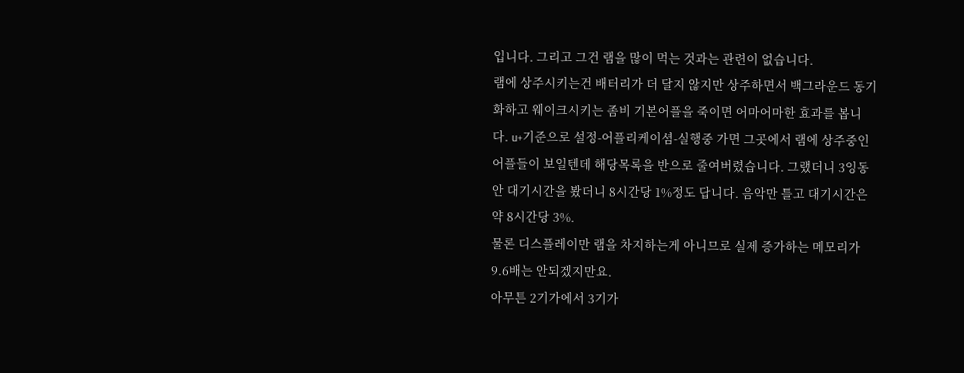입니다. 그리고 그건 램을 많이 먹는 것과는 관련이 없습니다.
램에 상주시키는건 배터리가 더 달지 않지만 상주하면서 백그라운드 동기화하고 웨이크시키는 좀비 기본어플을 죽이면 어마어마한 효과를 봅니다. u+기준으로 설정-어플리케이셤-실행중 가면 그곳에서 램에 상주중인 어플들이 보일텐데 해당목록을 반으로 줄여버렸습니다. 그랬더니 3잉동안 대기시간을 봤더니 8시간당 1%정도 답니다. 음악만 틀고 대기시간은 약 8시간당 3%.
물론 디스플레이만 램을 차지하는게 아니므로 실제 증가하는 메모리가 9.6배는 안되겠지만요.
아무튼 2기가에서 3기가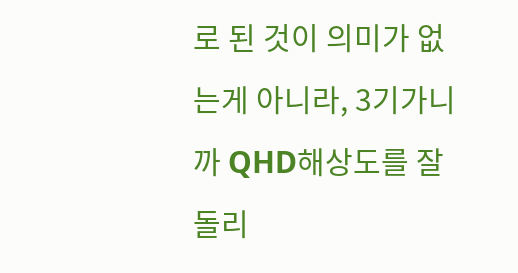로 된 것이 의미가 없는게 아니라, 3기가니까 QHD해상도를 잘 돌리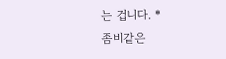는 겁니다. *
좀비같은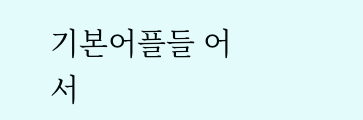기본어플들 어서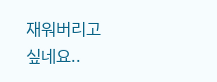재워버리고싶네요..